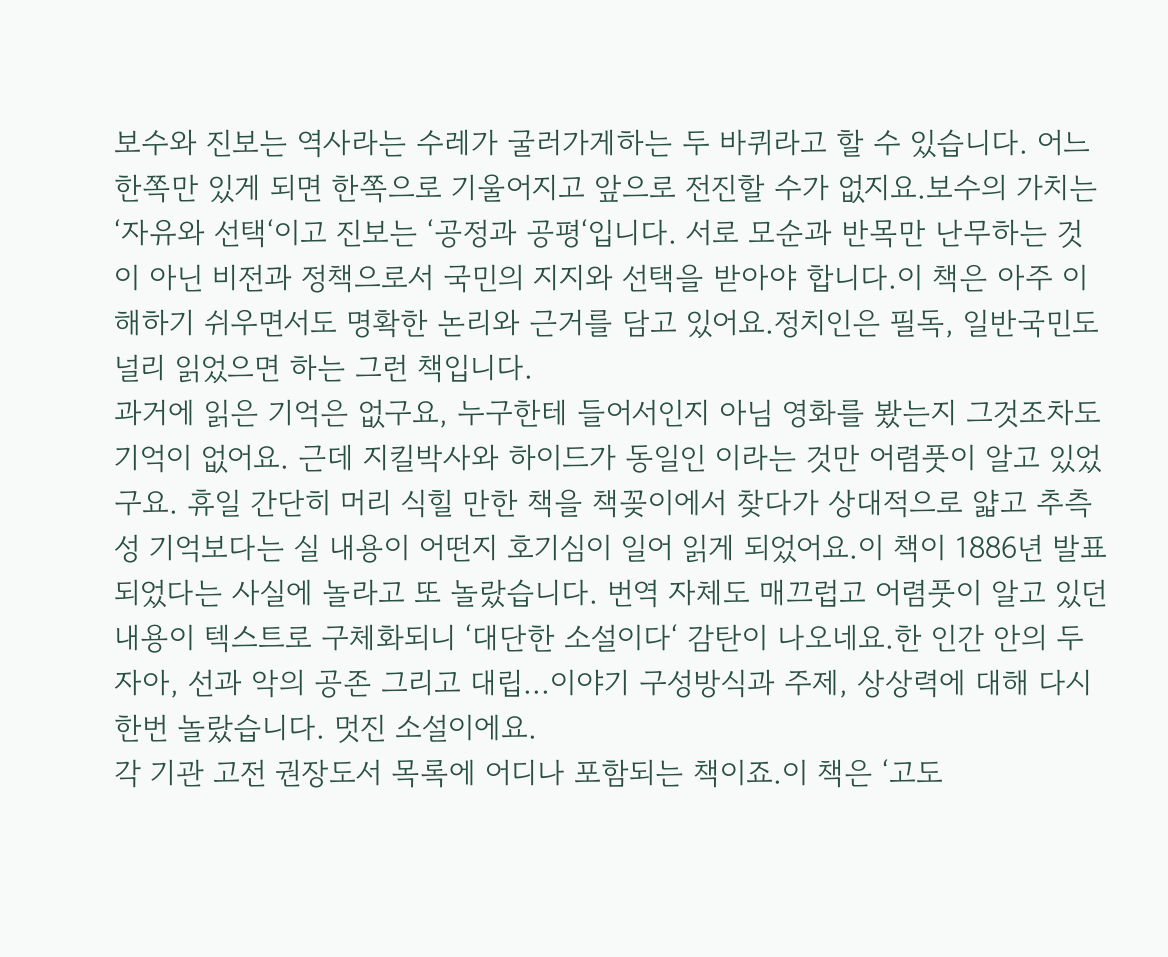보수와 진보는 역사라는 수레가 굴러가게하는 두 바퀴라고 할 수 있습니다. 어느 한쪽만 있게 되면 한쪽으로 기울어지고 앞으로 전진할 수가 없지요.보수의 가치는 ‘자유와 선택‘이고 진보는 ‘공정과 공평‘입니다. 서로 모순과 반목만 난무하는 것이 아닌 비전과 정책으로서 국민의 지지와 선택을 받아야 합니다.이 책은 아주 이해하기 쉬우면서도 명확한 논리와 근거를 담고 있어요.정치인은 필독, 일반국민도 널리 읽었으면 하는 그런 책입니다.
과거에 읽은 기억은 없구요, 누구한테 들어서인지 아님 영화를 봤는지 그것조차도 기억이 없어요. 근데 지킬박사와 하이드가 동일인 이라는 것만 어렴풋이 알고 있었구요. 휴일 간단히 머리 식힐 만한 책을 책꽂이에서 찾다가 상대적으로 얇고 추측성 기억보다는 실 내용이 어떤지 호기심이 일어 읽게 되었어요.이 책이 1886년 발표되었다는 사실에 놀라고 또 놀랐습니다. 번역 자체도 매끄럽고 어렴풋이 알고 있던 내용이 텍스트로 구체화되니 ‘대단한 소설이다‘ 감탄이 나오네요.한 인간 안의 두 자아, 선과 악의 공존 그리고 대립...이야기 구성방식과 주제, 상상력에 대해 다시한번 놀랐습니다. 멋진 소설이에요.
각 기관 고전 권장도서 목록에 어디나 포함되는 책이죠.이 책은 ‘고도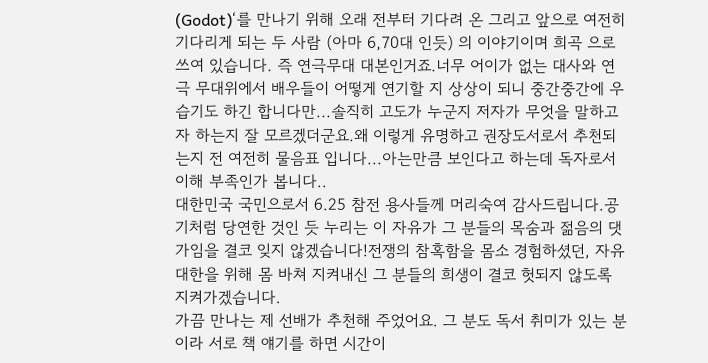(Godot)‘를 만나기 위해 오래 전부터 기다려 온 그리고 앞으로 여전히 기다리게 되는 두 사람 (아마 6,70대 인듯) 의 이야기이며 희곡 으로 쓰여 있습니다. 즉 연극무대 대본인거죠.너무 어이가 없는 대사와 연극 무대위에서 배우들이 어떻게 연기할 지 상상이 되니 중간중간에 우습기도 하긴 합니다만...솔직히 고도가 누군지 저자가 무엇을 말하고자 하는지 잘 모르겠더군요.왜 이렇게 유명하고 권장도서로서 추천되는지 전 여전히 물음표 입니다...아는만큼 보인다고 하는데 독자로서 이해 부족인가 봅니다..
대한민국 국민으로서 6.25 참전 용사들께 머리숙여 감사드립니다.공기처럼 당연한 것인 듯 누리는 이 자유가 그 분들의 목숨과 젊음의 댓가임을 결코 잊지 않겠습니다!전쟁의 참혹함을 몸소 경험하셨던, 자유대한을 위해 몸 바쳐 지켜내신 그 분들의 희생이 결코 헛되지 않도록 지켜가겠습니다.
가끔 만나는 제 선배가 추천해 주었어요. 그 분도 독서 취미가 있는 분이라 서로 책 얘기를 하면 시간이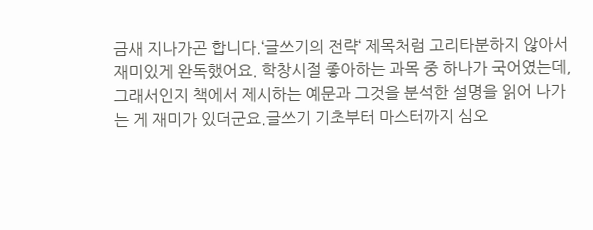금새 지나가곤 합니다.‘글쓰기의 전략‘ 제목처럼 고리타분하지 않아서 재미있게 완독했어요. 학창시절 좋아하는 과목 중 하나가 국어였는데, 그래서인지 책에서 제시하는 예문과 그것을 분석한 설명을 읽어 나가는 게 재미가 있더군요.글쓰기 기초부터 마스터까지 심오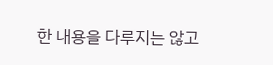한 내용을 다루지는 않고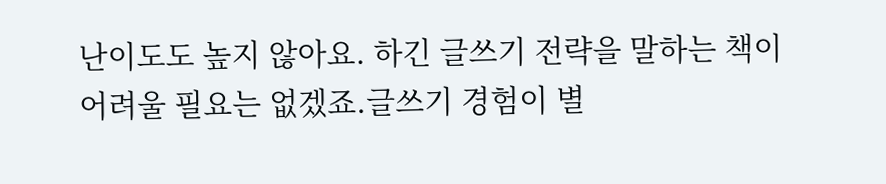난이도도 높지 않아요. 하긴 글쓰기 전략을 말하는 책이 어려울 필요는 없겠죠.글쓰기 경험이 별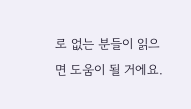로 없는 분들이 읽으면 도움이 될 거에요.